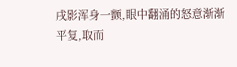戌影浑身一颤,眼中翻涌的怒意渐渐平复,取而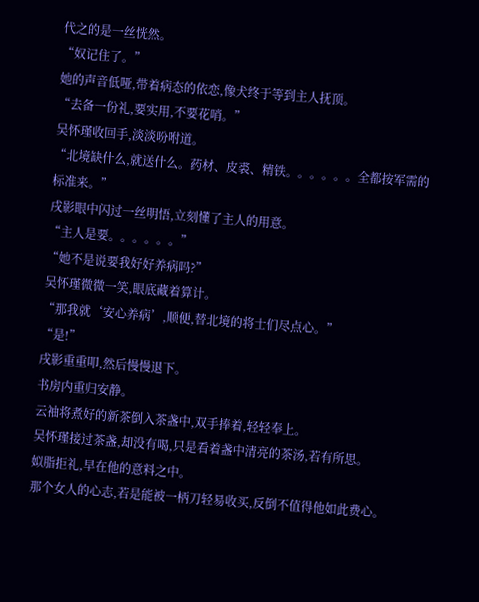代之的是一丝恍然。
“奴记住了。”
她的声音低哑,带着病态的依恋,像犬终于等到主人抚顶。
“去备一份礼,要实用,不要花哨。”
吴怀瑾收回手,淡淡吩咐道。
“北境缺什么,就送什么。药材、皮裘、精铁。。。。。。全都按军需的标准来。”
戌影眼中闪过一丝明悟,立刻懂了主人的用意。
“主人是要。。。。。。”
“她不是说要我好好养病吗?”
吴怀瑾微微一笑,眼底藏着算计。
“那我就‘安心养病’,顺便,替北境的将士们尽点心。”
“是!”
戌影重重叩,然后慢慢退下。
书房内重归安静。
云袖将煮好的新茶倒入茶盏中,双手捧着,轻轻奉上。
吴怀瑾接过茶盏,却没有喝,只是看着盏中清亮的茶汤,若有所思。
姒脂拒礼,早在他的意料之中。
那个女人的心志,若是能被一柄刀轻易收买,反倒不值得他如此费心。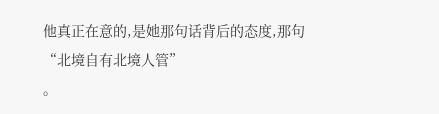他真正在意的,是她那句话背后的态度,那句“北境自有北境人管”
。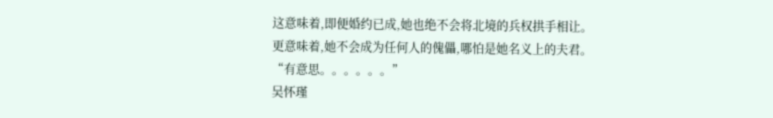这意味着,即便婚约已成,她也绝不会将北境的兵权拱手相让。
更意味着,她不会成为任何人的傀儡,哪怕是她名义上的夫君。
“有意思。。。。。。”
吴怀瑾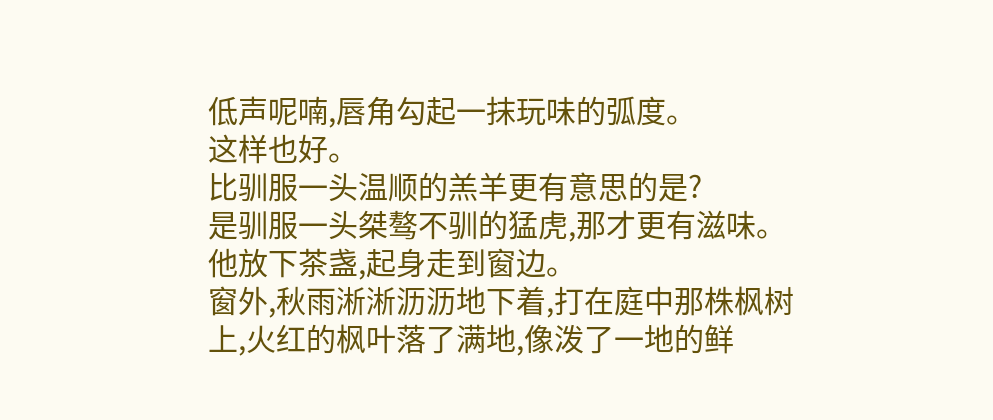低声呢喃,唇角勾起一抹玩味的弧度。
这样也好。
比驯服一头温顺的羔羊更有意思的是?
是驯服一头桀骜不驯的猛虎,那才更有滋味。
他放下茶盏,起身走到窗边。
窗外,秋雨淅淅沥沥地下着,打在庭中那株枫树上,火红的枫叶落了满地,像泼了一地的鲜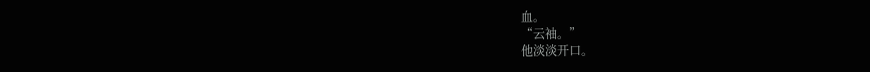血。
“云袖。”
他淡淡开口。